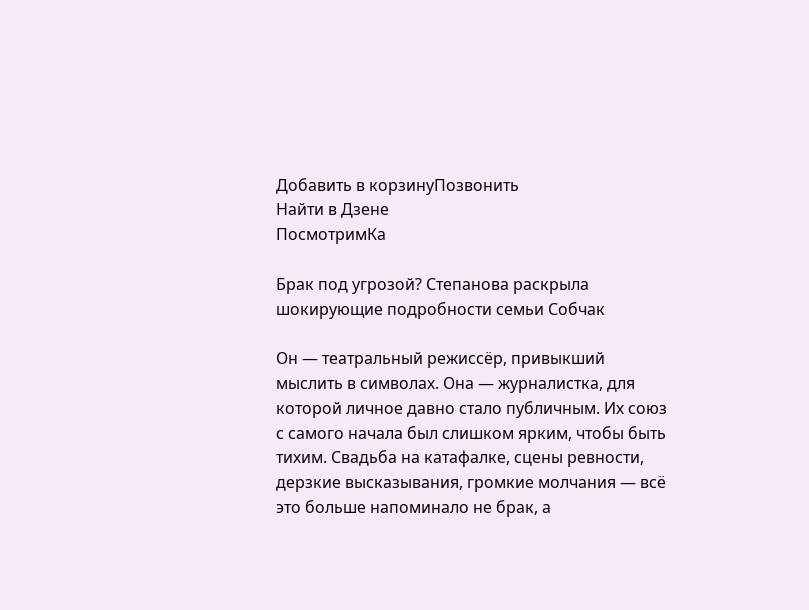Добавить в корзинуПозвонить
Найти в Дзене
ПосмотримКа

Брак под угрозой? Степанова раскрыла шокирующие подробности семьи Собчак

Он — театральный режиссёр, привыкший мыслить в символах. Она — журналистка, для которой личное давно стало публичным. Их союз с самого начала был слишком ярким, чтобы быть тихим. Свадьба на катафалке, сцены ревности, дерзкие высказывания, громкие молчания — всё это больше напоминало не брак, а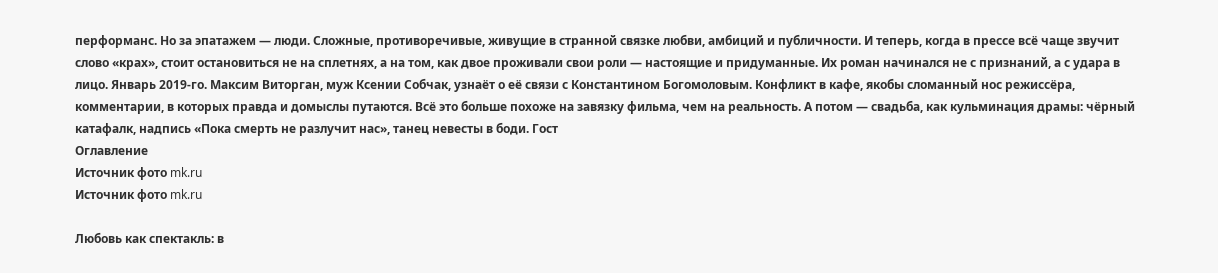перформанс. Но за эпатажем — люди. Сложные, противоречивые, живущие в странной связке любви, амбиций и публичности. И теперь, когда в прессе всё чаще звучит слово «крах», стоит остановиться не на сплетнях, а на том, как двое проживали свои роли — настоящие и придуманные. Их роман начинался не с признаний, а с удара в лицо. Январь 2019-го. Максим Виторган, муж Ксении Собчак, узнаёт о её связи с Константином Богомоловым. Конфликт в кафе, якобы сломанный нос режиссёра, комментарии, в которых правда и домыслы путаются. Всё это больше похоже на завязку фильма, чем на реальность. А потом — свадьба, как кульминация драмы: чёрный катафалк, надпись «Пока смерть не разлучит нас», танец невесты в боди. Гост
Оглавление
Источник фото mk.ru
Источник фото mk.ru

Любовь как спектакль: в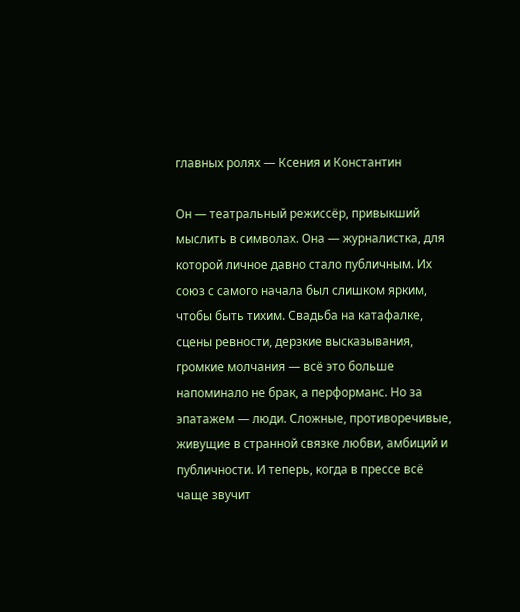главных ролях — Ксения и Константин

Он — театральный режиссёр, привыкший мыслить в символах. Она — журналистка, для которой личное давно стало публичным. Их союз с самого начала был слишком ярким, чтобы быть тихим. Свадьба на катафалке, сцены ревности, дерзкие высказывания, громкие молчания — всё это больше напоминало не брак, а перформанс. Но за эпатажем — люди. Сложные, противоречивые, живущие в странной связке любви, амбиций и публичности. И теперь, когда в прессе всё чаще звучит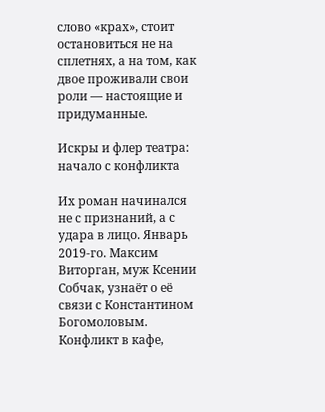слово «крах», стоит остановиться не на сплетнях, а на том, как двое проживали свои роли — настоящие и придуманные.

Искры и флер театра: начало с конфликта

Их роман начинался не с признаний, а с удара в лицо. Январь 2019-го. Максим Виторган, муж Ксении Собчак, узнаёт о её связи с Константином Богомоловым. Конфликт в кафе,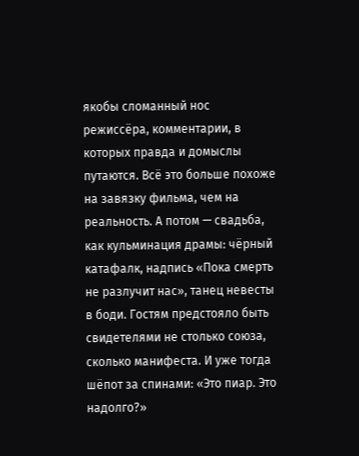якобы сломанный нос режиссёра, комментарии, в которых правда и домыслы путаются. Всё это больше похоже на завязку фильма, чем на реальность. А потом — свадьба, как кульминация драмы: чёрный катафалк, надпись «Пока смерть не разлучит нас», танец невесты в боди. Гостям предстояло быть свидетелями не столько союза, сколько манифеста. И уже тогда шёпот за спинами: «Это пиар. Это надолго?»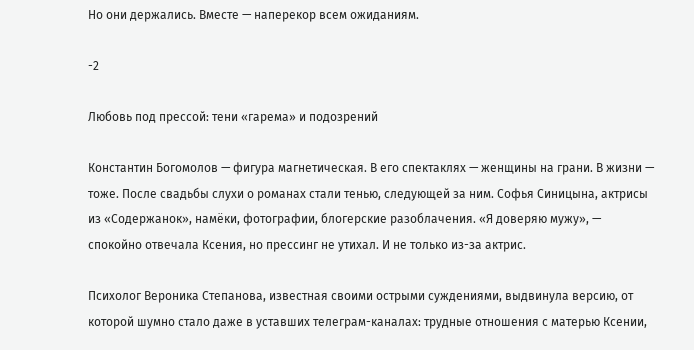Но они держались. Вместе — наперекор всем ожиданиям.

-2

Любовь под прессой: тени «гарема» и подозрений

Константин Богомолов — фигура магнетическая. В его спектаклях — женщины на грани. В жизни — тоже. После свадьбы слухи о романах стали тенью, следующей за ним. Софья Синицына, актрисы из «Содержанок», намёки, фотографии, блогерские разоблачения. «Я доверяю мужу», — спокойно отвечала Ксения, но прессинг не утихал. И не только из-за актрис.

Психолог Вероника Степанова, известная своими острыми суждениями, выдвинула версию, от которой шумно стало даже в уставших телеграм-каналах: трудные отношения с матерью Ксении,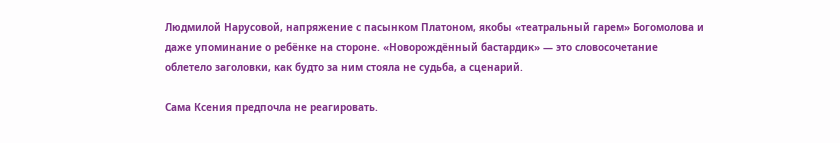Людмилой Нарусовой, напряжение с пасынком Платоном, якобы «театральный гарем» Богомолова и даже упоминание о ребёнке на стороне. «Новорождённый бастардик» — это словосочетание облетело заголовки, как будто за ним стояла не судьба, а сценарий.

Сама Ксения предпочла не реагировать.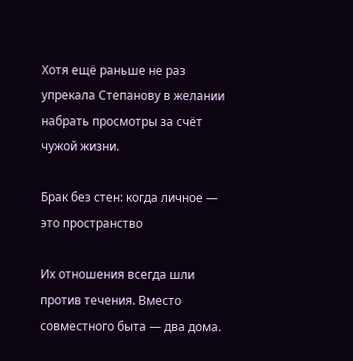Хотя ещё раньше не раз упрекала Степанову в желании набрать просмотры за счёт чужой жизни.

Брак без стен: когда личное — это пространство

Их отношения всегда шли против течения. Вместо совместного быта — два дома.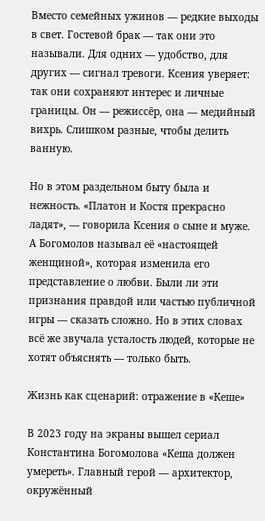Вместо семейных ужинов — редкие выходы в свет. Гостевой брак — так они это называли. Для одних — удобство, для других — сигнал тревоги. Ксения уверяет: так они сохраняют интерес и личные границы. Он — режиссёр, она — медийный вихрь. Слишком разные, чтобы делить ванную.

Но в этом раздельном быту была и нежность. «Платон и Костя прекрасно ладят», — говорила Ксения о сыне и муже. А Богомолов называл её «настоящей женщиной», которая изменила его представление о любви. Были ли эти признания правдой или частью публичной игры — сказать сложно. Но в этих словах всё же звучала усталость людей, которые не хотят объяснять — только быть.

Жизнь как сценарий: отражение в «Кеше»

В 2023 году на экраны вышел сериал Константина Богомолова «Кеша должен умереть». Главный герой — архитектор, окружённый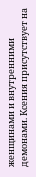женщинами и внутренними демонами. Ксения присутствует на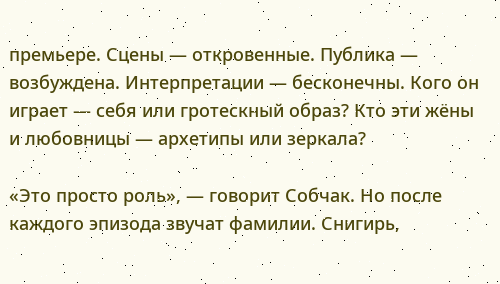премьере. Сцены — откровенные. Публика — возбуждена. Интерпретации — бесконечны. Кого он играет — себя или гротескный образ? Кто эти жёны и любовницы — архетипы или зеркала?

«Это просто роль», — говорит Собчак. Но после каждого эпизода звучат фамилии. Снигирь,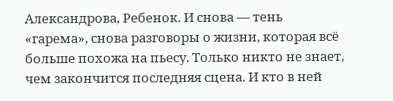Александрова, Ребенок. И снова — тень «гарема», снова разговоры о жизни, которая всё больше похожа на пьесу. Только никто не знает, чем закончится последняя сцена. И кто в ней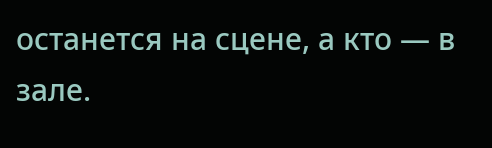останется на сцене, а кто — в зале.